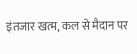इंतजार खत्म, कल से मैदान पर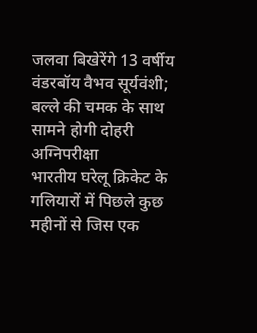जलवा बिखेरेंगे 13 वर्षीय वंडरबॉय वैभव सूर्यवंशी; बल्ले की चमक के साथ सामने होगी दोहरी अग्निपरीक्षा
भारतीय घरेलू क्रिकेट के गलियारों में पिछले कुछ महीनों से जिस एक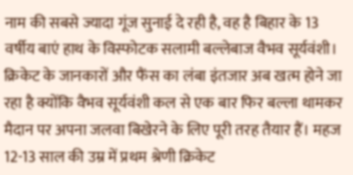नाम की सबसे ज्यादा गूंज सुनाई दे रही है, वह है बिहार के 13 वर्षीय बाएं हाथ के विस्फोटक सलामी बल्लेबाज वैभव सूर्यवंशी। क्रिकेट के जानकारों और फैंस का लंबा इंतजार अब खत्म होने जा रहा है क्योंकि वैभव सूर्यवंशी कल से एक बार फिर बल्ला थामकर मैदान पर अपना जलवा बिखेरने के लिए पूरी तरह तैयार हैं। महज 12-13 साल की उम्र में प्रथम श्रेणी क्रिकेट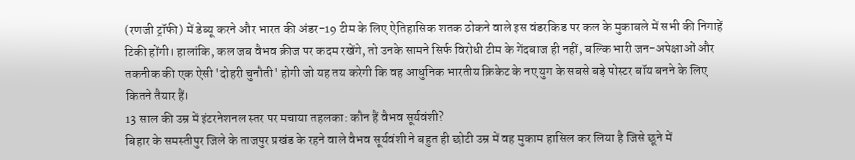(रणजी ट्रॉफी) में डेब्यू करने और भारत की अंडर-19 टीम के लिए ऐतिहासिक शतक ठोकने वाले इस वंडरकिड पर कल के मुकाबले में सभी की निगाहें टिकी होंगी। हालांकि, कल जब वैभव क्रीज पर कदम रखेंगे, तो उनके सामने सिर्फ विरोधी टीम के गेंदबाज ही नहीं, बल्कि भारी जन-अपेक्षाओं और तकनीक की एक ऐसी 'दोहरी चुनौती' होगी जो यह तय करेगी कि वह आधुनिक भारतीय क्रिकेट के नए युग के सबसे बड़े पोस्टर बॉय बनने के लिए कितने तैयार हैं।
13 साल की उम्र में इंटरनेशनल स्तर पर मचाया तहलका: कौन हैं वैभव सूर्यवंशी?
बिहार के समस्तीपुर जिले के ताजपुर प्रखंड के रहने वाले वैभव सूर्यवंशी ने बहुत ही छोटी उम्र में वह मुकाम हासिल कर लिया है जिसे छूने में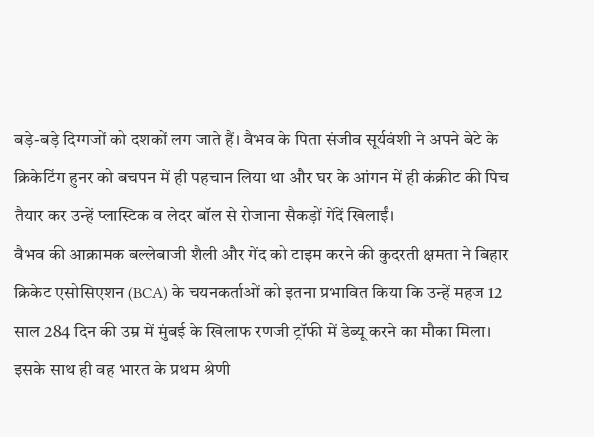बड़े-बड़े दिग्गजों को दशकों लग जाते हैं। वैभव के पिता संजीव सूर्यवंशी ने अपने बेटे के क्रिकेटिंग हुनर को बचपन में ही पहचान लिया था और घर के आंगन में ही कंक्रीट की पिच तैयार कर उन्हें प्लास्टिक व लेदर बॉल से रोजाना सैकड़ों गेंदें खिलाईं।
वैभव की आक्रामक बल्लेबाजी शैली और गेंद को टाइम करने की कुदरती क्षमता ने बिहार क्रिकेट एसोसिएशन (BCA) के चयनकर्ताओं को इतना प्रभावित किया कि उन्हें महज 12 साल 284 दिन की उम्र में मुंबई के खिलाफ रणजी ट्रॉफी में डेब्यू करने का मौका मिला। इसके साथ ही वह भारत के प्रथम श्रेणी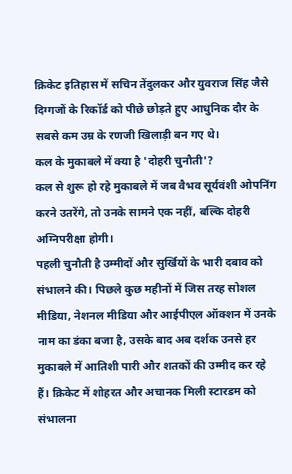क्रिकेट इतिहास में सचिन तेंदुलकर और युवराज सिंह जैसे दिग्गजों के रिकॉर्ड को पीछे छोड़ते हुए आधुनिक दौर के सबसे कम उम्र के रणजी खिलाड़ी बन गए थे।
कल के मुकाबले में क्या है 'दोहरी चुनौती'?
कल से शुरू हो रहे मुकाबले में जब वैभव सूर्यवंशी ओपनिंग करने उतरेंगे, तो उनके सामने एक नहीं, बल्कि दोहरी अग्निपरीक्षा होगी।
पहली चुनौती है उम्मीदों और सुर्खियों के भारी दबाव को संभालने की। पिछले कुछ महीनों में जिस तरह सोशल मीडिया, नेशनल मीडिया और आईपीएल ऑक्शन में उनके नाम का डंका बजा है, उसके बाद अब दर्शक उनसे हर मुकाबले में आतिशी पारी और शतकों की उम्मीद कर रहे हैं। क्रिकेट में शोहरत और अचानक मिली स्टारडम को संभालना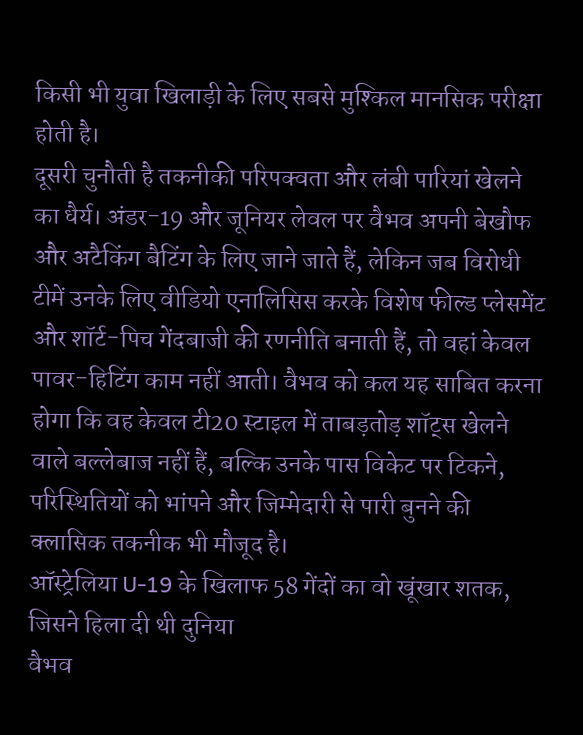किसी भी युवा खिलाड़ी के लिए सबसे मुश्किल मानसिक परीक्षा होती है।
दूसरी चुनौती है तकनीकी परिपक्वता और लंबी पारियां खेलने का धैर्य। अंडर-19 और जूनियर लेवल पर वैभव अपनी बेखौफ और अटैकिंग बैटिंग के लिए जाने जाते हैं, लेकिन जब विरोधी टीमें उनके लिए वीडियो एनालिसिस करके विशेष फील्ड प्लेसमेंट और शॉर्ट-पिच गेंदबाजी की रणनीति बनाती हैं, तो वहां केवल पावर-हिटिंग काम नहीं आती। वैभव को कल यह साबित करना होगा कि वह केवल टी20 स्टाइल में ताबड़तोड़ शॉट्स खेलने वाले बल्लेबाज नहीं हैं, बल्कि उनके पास विकेट पर टिकने, परिस्थितियों को भांपने और जिम्मेदारी से पारी बुनने की क्लासिक तकनीक भी मौजूद है।
ऑस्ट्रेलिया U-19 के खिलाफ 58 गेंदों का वो खूंखार शतक, जिसने हिला दी थी दुनिया
वैभव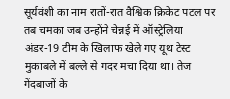सूर्यवंशी का नाम रातों-रात वैश्विक क्रिकेट पटल पर तब चमका जब उन्होंने चेन्नई में ऑस्ट्रेलिया अंडर-19 टीम के खिलाफ खेले गए यूथ टेस्ट मुकाबले में बल्ले से गदर मचा दिया था। तेज गेंदबाजों के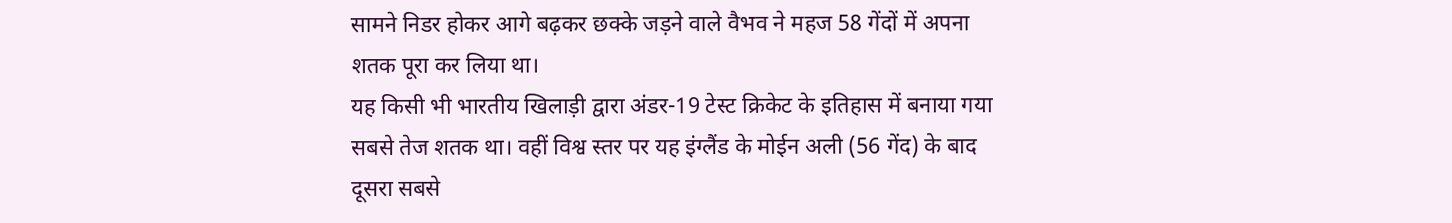सामने निडर होकर आगे बढ़कर छक्के जड़ने वाले वैभव ने महज 58 गेंदों में अपना शतक पूरा कर लिया था।
यह किसी भी भारतीय खिलाड़ी द्वारा अंडर-19 टेस्ट क्रिकेट के इतिहास में बनाया गया सबसे तेज शतक था। वहीं विश्व स्तर पर यह इंग्लैंड के मोईन अली (56 गेंद) के बाद दूसरा सबसे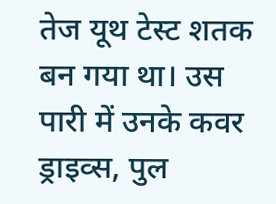तेज यूथ टेस्ट शतक बन गया था। उस पारी में उनके कवर ड्राइव्स, पुल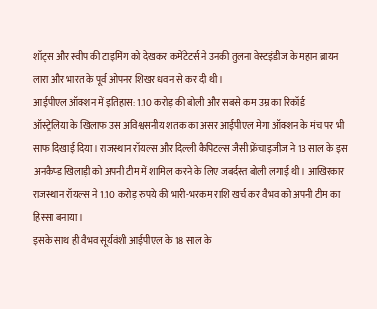शॉट्स और स्वीप की टाइमिंग को देखकर कमेंटेटर्स ने उनकी तुलना वेस्टइंडीज के महान ब्रायन लारा और भारत के पूर्व ओपनर शिखर धवन से कर दी थी।
आईपीएल ऑक्शन में इतिहास: 1.10 करोड़ की बोली और सबसे कम उम्र का रिकॉर्ड
ऑस्ट्रेलिया के खिलाफ उस अविश्वसनीय शतक का असर आईपीएल मेगा ऑक्शन के मंच पर भी साफ दिखाई दिया। राजस्थान रॉयल्स और दिल्ली कैपिटल्स जैसी फ्रेंचाइजीज ने 13 साल के इस अनकैप्ड खिलाड़ी को अपनी टीम में शामिल करने के लिए जबर्दस्त बोली लगाई थी। आखिरकार राजस्थान रॉयल्स ने 1.10 करोड़ रुपये की भारी-भरकम राशि खर्च कर वैभव को अपनी टीम का हिस्सा बनाया।
इसके साथ ही वैभव सूर्यवंशी आईपीएल के 18 साल के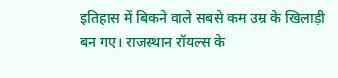इतिहास में बिकने वाले सबसे कम उम्र के खिलाड़ी बन गए। राजस्थान रॉयल्स के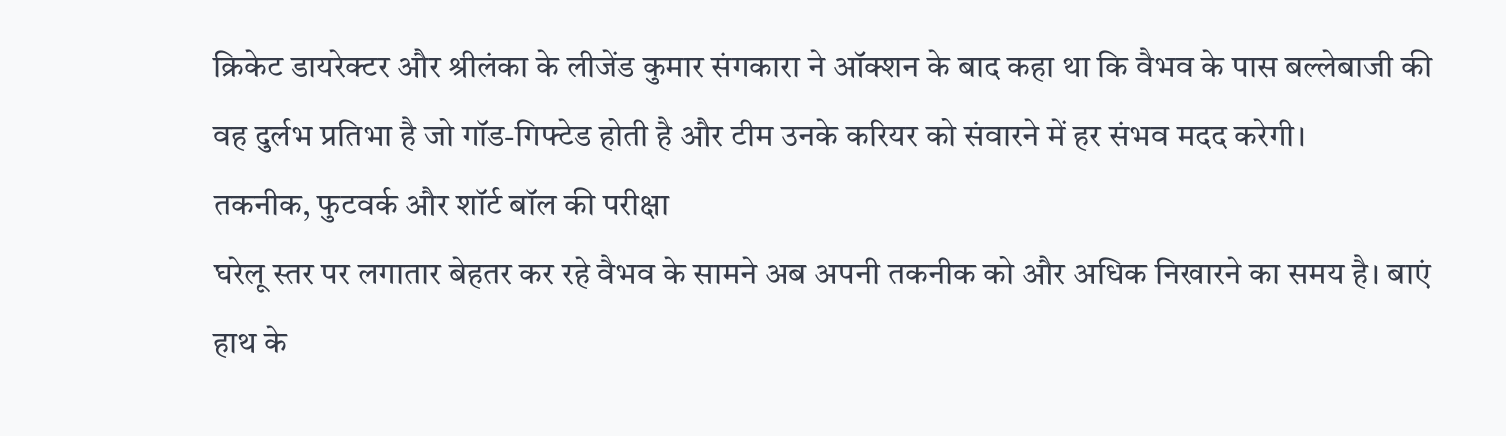क्रिकेट डायरेक्टर और श्रीलंका के लीजेंड कुमार संगकारा ने ऑक्शन के बाद कहा था कि वैभव के पास बल्लेबाजी की वह दुर्लभ प्रतिभा है जो गॉड-गिफ्टेड होती है और टीम उनके करियर को संवारने में हर संभव मदद करेगी।
तकनीक, फुटवर्क और शॉर्ट बॉल की परीक्षा
घरेलू स्तर पर लगातार बेहतर कर रहे वैभव के सामने अब अपनी तकनीक को और अधिक निखारने का समय है। बाएं हाथ के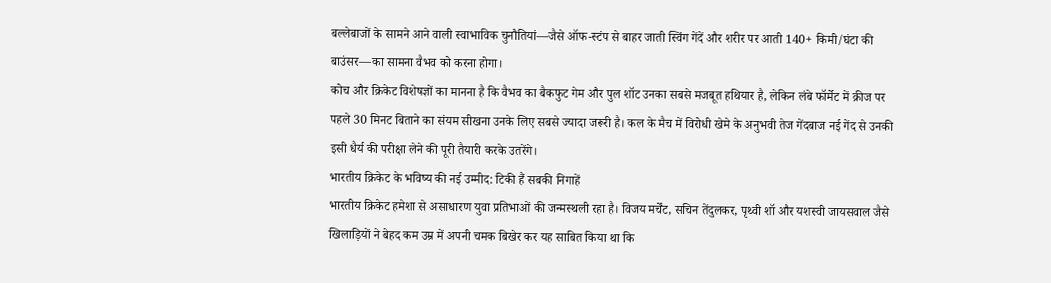बल्लेबाजों के सामने आने वाली स्वाभाविक चुनौतियां—जैसे ऑफ-स्टंप से बाहर जाती स्विंग गेंदें और शरीर पर आती 140+ किमी/घंटा की बाउंसर—का सामना वैभव को करना होगा।
कोच और क्रिकेट विशेषज्ञों का मानना है कि वैभव का बैकफुट गेम और पुल शॉट उनका सबसे मजबूत हथियार है, लेकिन लंबे फॉर्मेट में क्रीज पर पहले 30 मिनट बिताने का संयम सीखना उनके लिए सबसे ज्यादा जरूरी है। कल के मैच में विरोधी खेमे के अनुभवी तेज गेंदबाज नई गेंद से उनकी इसी धैर्य की परीक्षा लेने की पूरी तैयारी करके उतरेंगे।
भारतीय क्रिकेट के भविष्य की नई उम्मीद: टिकी हैं सबकी निगाहें
भारतीय क्रिकेट हमेशा से असाधारण युवा प्रतिभाओं की जन्मस्थली रहा है। विजय मर्चेंट, सचिन तेंदुलकर, पृथ्वी शॉ और यशस्वी जायसवाल जैसे खिलाड़ियों ने बेहद कम उम्र में अपनी चमक बिखेर कर यह साबित किया था कि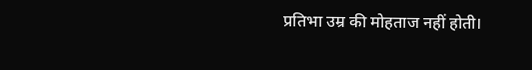प्रतिभा उम्र की मोहताज नहीं होती।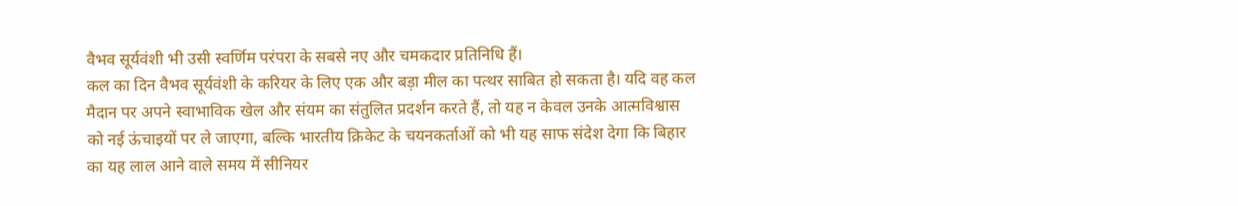वैभव सूर्यवंशी भी उसी स्वर्णिम परंपरा के सबसे नए और चमकदार प्रतिनिधि हैं।
कल का दिन वैभव सूर्यवंशी के करियर के लिए एक और बड़ा मील का पत्थर साबित हो सकता है। यदि वह कल मैदान पर अपने स्वाभाविक खेल और संयम का संतुलित प्रदर्शन करते हैं, तो यह न केवल उनके आत्मविश्वास को नई ऊंचाइयों पर ले जाएगा, बल्कि भारतीय क्रिकेट के चयनकर्ताओं को भी यह साफ संदेश देगा कि बिहार का यह लाल आने वाले समय में सीनियर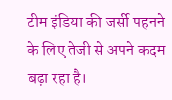टीम इंडिया की जर्सी पहनने के लिए तेजी से अपने कदम बढ़ा रहा है।